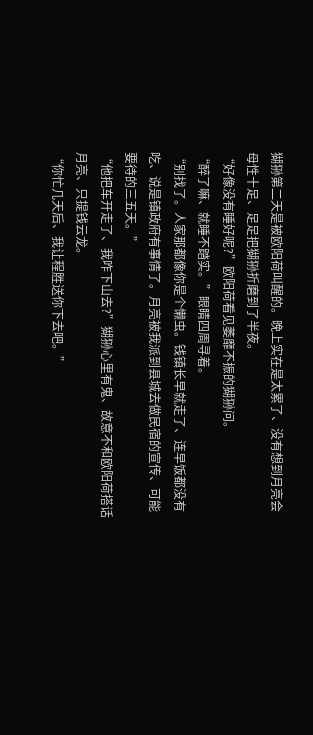猢狲第二天是被欧阳荷叫醒的。晚上实在是太累了、没有想到月亮会母性十足、足足把猢狲折磨到了半夜。
“好像没有睡好呢?”欧阳荷看见萎靡不振的猢狲问。
“醉了嘛、就睡不踏实。”眼睛四周寻着。
“别找了。人家那都像你是个懒虫。钱镇长早就走了、连早饭都没有吃、说是镇政府有事情了。月亮被我派到县城去做民宿的宣传、可能要待的三五天。”
“他把车开走了、我咋下山去?”猢狲心里有鬼、故意不和欧阳荷搭话月亮、只提钱云龙。
“你忙几天后、我让程胜送你下去吧。”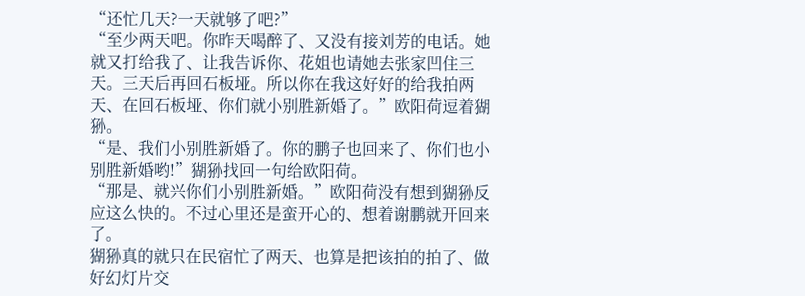“还忙几天?一天就够了吧?”
“至少两天吧。你昨天喝醉了、又没有接刘芳的电话。她就又打给我了、让我告诉你、花姐也请她去张家凹住三天。三天后再回石板垭。所以你在我这好好的给我拍两天、在回石板垭、你们就小别胜新婚了。”欧阳荷逗着猢狲。
“是、我们小别胜新婚了。你的鹏子也回来了、你们也小别胜新婚哟!”猢狲找回一句给欧阳荷。
“那是、就兴你们小别胜新婚。”欧阳荷没有想到猢狲反应这么快的。不过心里还是蛮开心的、想着谢鹏就开回来了。
猢狲真的就只在民宿忙了两天、也算是把该拍的拍了、做好幻灯片交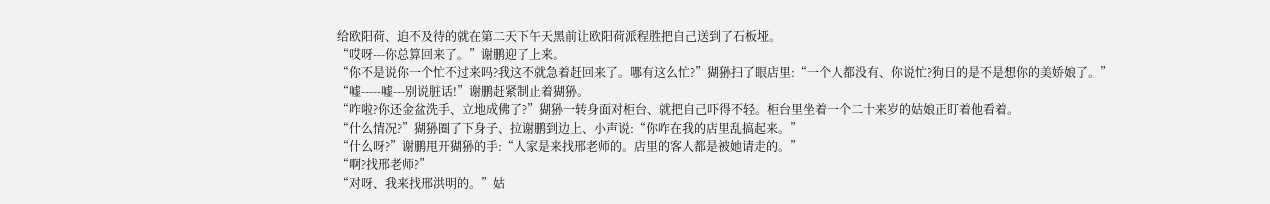给欧阳荷、迫不及待的就在第二天下午天黑前让欧阳荷派程胜把自己送到了石板垭。
“哎呀---你总算回来了。”谢鹏迎了上来。
“你不是说你一个忙不过来吗?我这不就急着赶回来了。哪有这么忙?”猢狲扫了眼店里:“一个人都没有、你说忙?狗日的是不是想你的美娇娘了。”
“嘘-----嘘---别说脏话!”谢鹏赶紧制止着猢狲。
“咋啦?你还金盆洗手、立地成佛了?”猢狲一转身面对柜台、就把自己吓得不轻。柜台里坐着一个二十来岁的姑娘正盯着他看着。
“什么情况?”猢狲圈了下身子、拉谢鹏到边上、小声说:“你咋在我的店里乱搞起来。”
“什么呀?”谢鹏甩开猢狲的手:“人家是来找邢老师的。店里的客人都是被她请走的。”
“啊?找邢老师?”
“对呀、我来找邢洪明的。”姑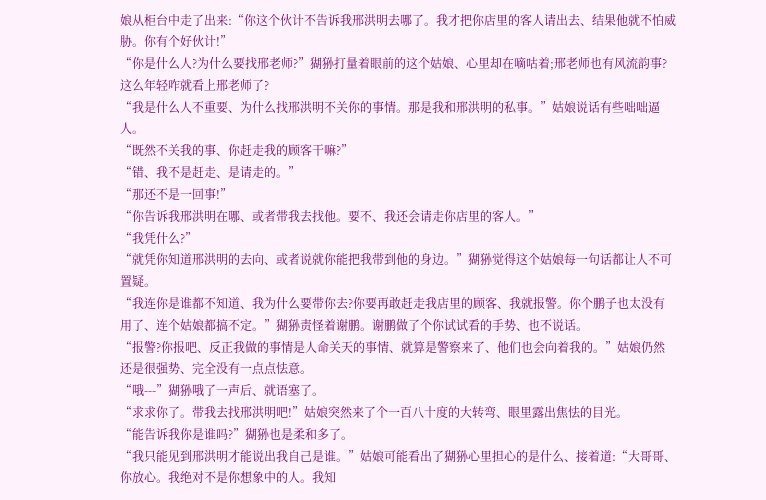娘从柜台中走了出来:“你这个伙计不告诉我邢洪明去哪了。我才把你店里的客人请出去、结果他就不怕威胁。你有个好伙计!”
“你是什么人?为什么要找邢老师?”猢狲打量着眼前的这个姑娘、心里却在嘀咕着;邢老师也有风流韵事?这么年轻咋就看上邢老师了?
“我是什么人不重要、为什么找邢洪明不关你的事情。那是我和邢洪明的私事。”姑娘说话有些咄咄逼人。
“既然不关我的事、你赶走我的顾客干嘛?”
“错、我不是赶走、是请走的。”
“那还不是一回事!”
“你告诉我邢洪明在哪、或者带我去找他。要不、我还会请走你店里的客人。”
“我凭什么?”
“就凭你知道邢洪明的去向、或者说就你能把我带到他的身边。”猢狲觉得这个姑娘每一句话都让人不可置疑。
“我连你是谁都不知道、我为什么要带你去?你要再敢赶走我店里的顾客、我就报警。你个鹏子也太没有用了、连个姑娘都搞不定。”猢狲责怪着谢鹏。谢鹏做了个你试试看的手势、也不说话。
“报警?你报吧、反正我做的事情是人命关天的事情、就算是警察来了、他们也会向着我的。”姑娘仍然还是很强势、完全没有一点点怯意。
“哦---”猢狲哦了一声后、就语塞了。
“求求你了。带我去找邢洪明吧!”姑娘突然来了个一百八十度的大转弯、眼里露出焦怯的目光。
“能告诉我你是谁吗?”猢狲也是柔和多了。
“我只能见到邢洪明才能说出我自己是谁。”姑娘可能看出了猢狲心里担心的是什么、接着道:“大哥哥、你放心。我绝对不是你想象中的人。我知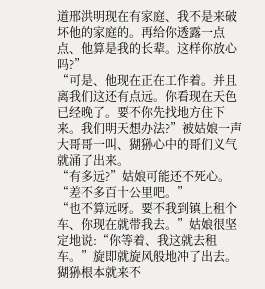道邢洪明现在有家庭、我不是来破坏他的家庭的。再给你透露一点点、他算是我的长辈。这样你放心吗?”
“可是、他现在正在工作着。并且离我们这还有点远。你看现在天色已经晚了。要不你先找地方住下来。我们明天想办法?”被姑娘一声大哥哥一叫、猢狲心中的哥们义气就涌了出来。
“有多远?”姑娘可能还不死心。
“差不多百十公里吧。”
“也不算远呀。要不我到镇上租个车、你现在就带我去。”姑娘很坚定地说:“你等着、我这就去租车。”旋即就旋风般地冲了出去。猢狲根本就来不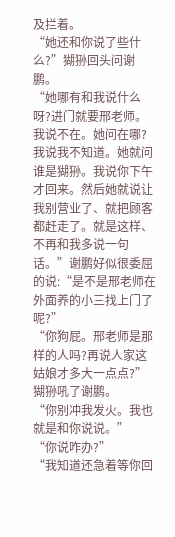及拦着。
“她还和你说了些什么?”猢狲回头问谢鹏。
“她哪有和我说什么呀?进门就要邢老师。我说不在。她问在哪?我说我不知道。她就问谁是猢狲。我说你下午才回来。然后她就说让我别营业了、就把顾客都赶走了。就是这样、不再和我多说一句话。”谢鹏好似很委屈的说:“是不是邢老师在外面养的小三找上门了呢?”
“你狗屁。邢老师是那样的人吗?再说人家这姑娘才多大一点点?”猢狲吼了谢鹏。
“你别冲我发火。我也就是和你说说。”
“你说咋办?”
“我知道还急着等你回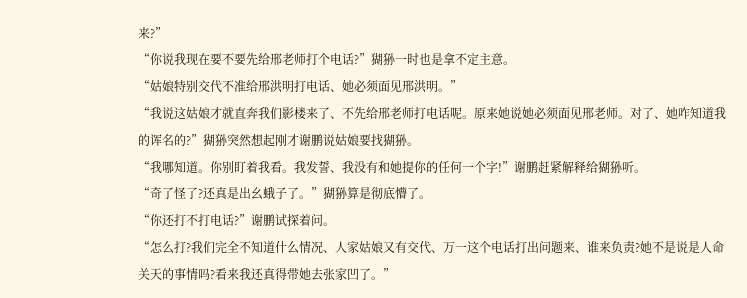来?”
“你说我现在要不要先给邢老师打个电话?”猢狲一时也是拿不定主意。
“姑娘特别交代不准给邢洪明打电话、她必须面见邢洪明。”
“我说这姑娘才就直奔我们影楼来了、不先给邢老师打电话呢。原来她说她必须面见邢老师。对了、她咋知道我的诨名的?”猢狲突然想起刚才谢鹏说姑娘要找猢狲。
“我哪知道。你别盯着我看。我发誓、我没有和她提你的任何一个字!”谢鹏赶紧解释给猢狲听。
“奇了怪了?还真是出幺蛾子了。”猢狲算是彻底懵了。
“你还打不打电话?”谢鹏试探着问。
“怎么打?我们完全不知道什么情况、人家姑娘又有交代、万一这个电话打出问题来、谁来负责?她不是说是人命关天的事情吗?看来我还真得带她去张家凹了。”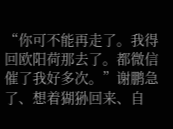“你可不能再走了。我得回欧阳荷那去了。都微信催了我好多次。”谢鹏急了、想着猢狲回来、自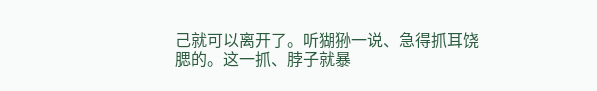己就可以离开了。听猢狲一说、急得抓耳饶腮的。这一抓、脖子就暴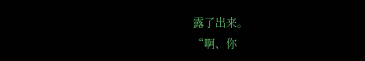露了出来。
“啊、你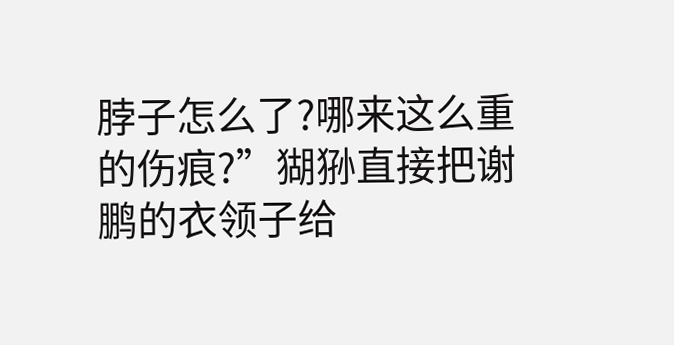脖子怎么了?哪来这么重的伤痕?”猢狲直接把谢鹏的衣领子给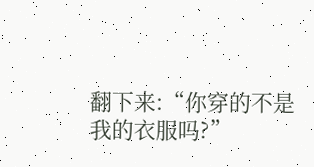翻下来:“你穿的不是我的衣服吗?”